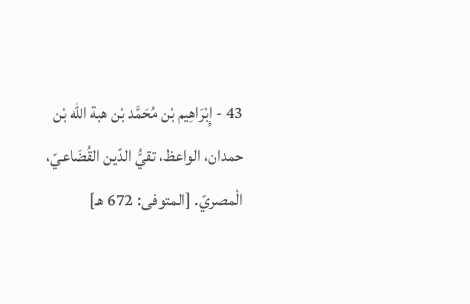43 - إِبْرَاهِيم بْن مُحَمَّد بْن هبة اللّه بْن حمدان، الواعظ، تقيُّ الدّين القُضَاعيّ، الْمصريّ. [المتوفى: 672 هـ]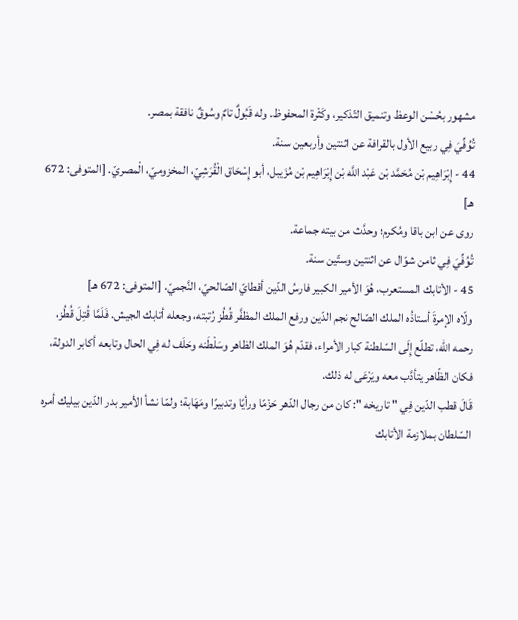مشهور بحُسْن الوعظ وتنميق التّذكير، وكَثْرة المحفوظ. وله قَبُولٌ تامٌ وسُوقٌ نافقة بمصر.
تُوُفِّيَ فِي ربيع الأول بالقرافة عن اثنتين وأربعين سنة.
44 - إِبْرَاهِيم بْن مُحَمَّد بْن عَبْد اللَّه بْن إِبْرَاهِيم بْن مُزَيبل، أبو إِسْحَاق الْقُرَشِيّ، المخزوميّ، الْمصريّ. [المتوفى: 672 هـ]
روى عن ابن باقا ومُكرم؛ وحدَّث من بيته جماعة.
تُوُفِّيَ فِي ثامن شوّال عن اثنتين وستّين سنة.
45 - الأتابك المستعرب، هُوَ الأمير الكبير فارسُ الدّين أقطايّ الصّالحيّ، النَّجميّ. [المتوفى: 672 هـ]
ولّاه الإمرةَ أستاذُه الملك الصّالح نجم الدّين ورفع الملك المظفَّر قُطُز رُتبته، وجعله أتابك الجيش. فَلَمَّا قُتِلَ قُطُز، رحمه اللّه، تطلّع إِلَى السّلطنة كبار الأمراء، فقدّم هُوَ الملك الظاهر وسَلْطَنه وحَلَف له فِي الحال وتابعه أكابر الدولة، فكان الظّاهر يتأدَّب معه ويَرْعَى له ذلك.
قَالَ قطب الدّين فِي " تاريخه ": كان من رجال الدّهر حَزْمًا ورأيًا وتدبيرًا ومَهَابة؛ ولمّا نشأ الأمير بدر الدّين بيليك أمره السّلطان بملازمة الأتابك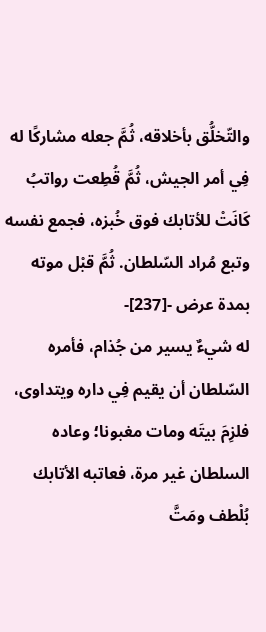والتّخلُّق بأخلاقه، ثُمَّ جعله مشاركًا له فِي أمر الجيش، ثُمَّ قُطِعت رواتبُ كَانَتْ للأتابك فوق خُبزه، فجمع نفسه وتبع مُراد السّلطان. ثُمَّ قبْل موته بمدة عرض -[237]-
له شيءٌ يسير من جُذام، فأمره السّلطان أن يقيم فِي داره ويتداوى، فلزِمَ بيتَه ومات مغبونا؛ وعاده السلطان غير مرة، فعاتبه الأتابك بُلْطف ومَتَّ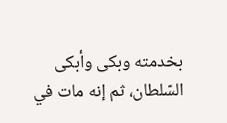بخدمته وبكى وأبكى السّلطان، ثم إنه مات في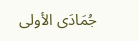جُمَادَى الأولى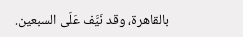بالقاهرة، وقد نَيَّف عَلَى السبعين.